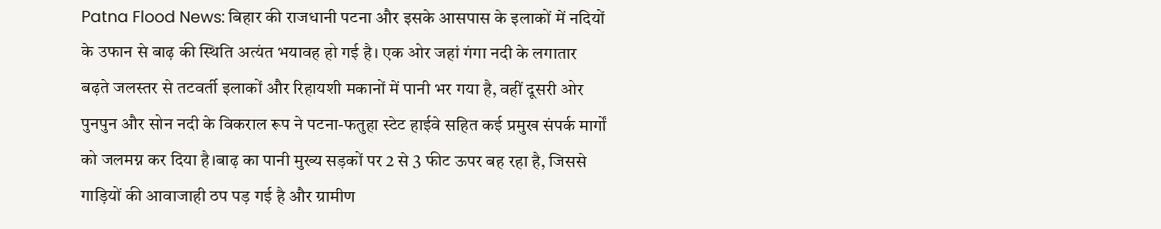Patna Flood News: बिहार की राजधानी पटना और इसके आसपास के इलाकों में नदियों के उफान से बाढ़ की स्थिति अत्यंत भयावह हो गई है। एक ओर जहां गंगा नदी के लगातार बढ़ते जलस्तर से तटवर्ती इलाकों और रिहायशी मकानों में पानी भर गया है, वहीं दूसरी ओर पुनपुन और सोन नदी के विकराल रूप ने पटना-फतुहा स्टेट हाईवे सहित कई प्रमुख संपर्क मार्गों को जलमग्न कर दिया है।बाढ़ का पानी मुख्य सड़कों पर 2 से 3 फीट ऊपर बह रहा है, जिससे गाड़ियों की आवाजाही ठप पड़ गई है और ग्रामीण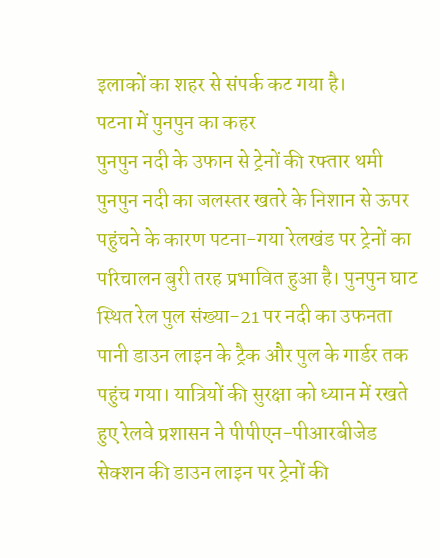इलाकों का शहर से संपर्क कट गया है।
पटना में पुनपुन का कहर
पुनपुन नदी के उफान से ट्रेनों की रफ्तार थमी
पुनपुन नदी का जलस्तर खतरे के निशान से ऊपर पहुंचने के कारण पटना-गया रेलखंड पर ट्रेनों का परिचालन बुरी तरह प्रभावित हुआ है। पुनपुन घाट स्थित रेल पुल संख्या-21 पर नदी का उफनता पानी डाउन लाइन के ट्रैक और पुल के गार्डर तक पहुंच गया। यात्रियों की सुरक्षा को ध्यान में रखते हुए रेलवे प्रशासन ने पीपीएन-पीआरबीजेड सेक्शन की डाउन लाइन पर ट्रेनों की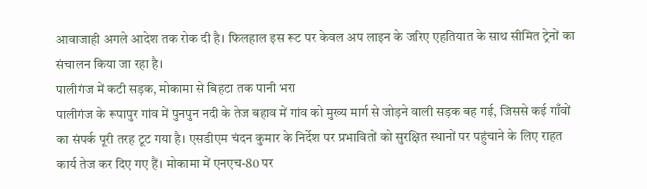आवाजाही अगले आदेश तक रोक दी है। फिलहाल इस रूट पर केवल अप लाइन के जरिए एहतियात के साथ सीमित ट्रेनों का संचालन किया जा रहा है।
पालीगंज में कटी सड़क, मोकामा से बिहटा तक पानी भरा
पालीगंज के रूपापुर गांव में पुनपुन नदी के तेज बहाव में गांव को मुख्य मार्ग से जोड़ने वाली सड़क बह गई, जिससे कई गाँवों का संपर्क पूरी तरह टूट गया है। एसडीएम चंदन कुमार के निर्देश पर प्रभावितों को सुरक्षित स्थानों पर पहुंचाने के लिए राहत कार्य तेज कर दिए गए हैं। मोकामा में एनएच-80 पर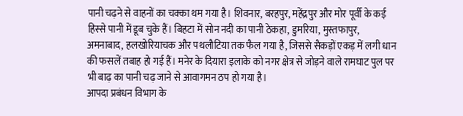पानी चढ़ने से वाहनों का चक्का थम गया है। शिवनार, बरहपुर, महेंद्रपुर और मोर पूर्वी के कई हिस्से पानी में डूब चुके हैं। बिहटा में सोन नदी का पानी ठेकहा, डुमरिया, मुस्तफापुर, अमनाबाद, हलखोरियाचक और पथलौटिया तक फैल गया है, जिससे सैकड़ों एकड़ में लगी धान की फसलें तबाह हो गई हैं। मनेर के दियारा इलाके को नगर क्षेत्र से जोड़ने वाले रामघाट पुल पर भी बाढ़ का पानी चढ़ जाने से आवागमन ठप हो गया है।
आपदा प्रबंधन विभाग के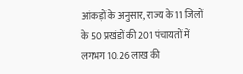आंकड़ों के अनुसार, राज्य के 11 जिलों के 50 प्रखंडों की 201 पंचायतों में लगभग 10.26 लाख की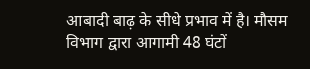आबादी बाढ़ के सीधे प्रभाव में है। मौसम विभाग द्वारा आगामी 48 घंटों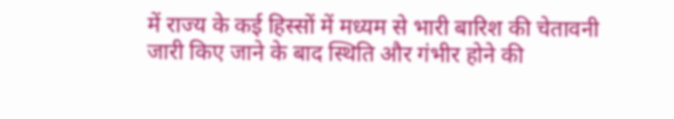में राज्य के कई हिस्सों में मध्यम से भारी बारिश की चेतावनी जारी किए जाने के बाद स्थिति और गंभीर होने की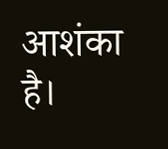आशंका है।